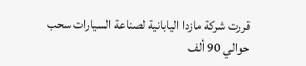قررت شركة مازدا اليابانية لصناعة السيارات سحب حوالي 90 ألف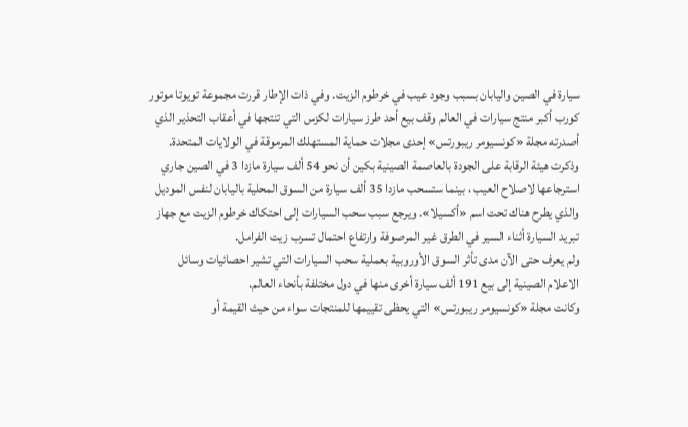سيارة في الصين واليابان بسبب وجود عيب في خرطوم الزيت. وفي ذات الإطار قررت مجموعة تويوتا موتور كورب أكبر منتج سيارات في العالم وقف بيع أحد طرز سيارات لكزس التي تنتجها في أعقاب التحذير الذي أصدرته مجلة «كونسيومر ريبورتس» إحدى مجلات حماية المستهلك المرموقة في الولايات المتحدة.
وذكرت هيئة الرقابة على الجودة بالعاصمة الصينية بكين أن نحو 54 ألف سيارة مازدا 3 في الصين جاري استرجاعها لاصلاح العيب ، بينما ستسحب مازدا 35 ألف سيارة من السوق المحلية باليابان لنفس الموديل والذي يطرح هناك تحت اسم «أكسيلا». ويرجع سبب سحب السيارات إلى احتكاك خرطوم الزيت مع جهاز تبريد السيارة أثناء السير في الطرق غير المرصوفة وارتفاع احتمال تسرب زيت الفرامل.
ولم يعرف حتى الآن مدى تأثر السوق الأوروبية بعملية سحب السيارات التي تشير احصائيات وسائل الاعلام الصينية إلى بيع 191 ألف سيارة أخرى منها في دول مختلفة بأنحاء العالم.
وكانت مجلة «كونسيومر ريبورتس» التي يحظى تقييمها للمنتجات سواء من حيث القيمة أو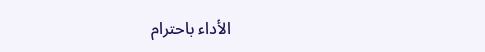الأداء باحترام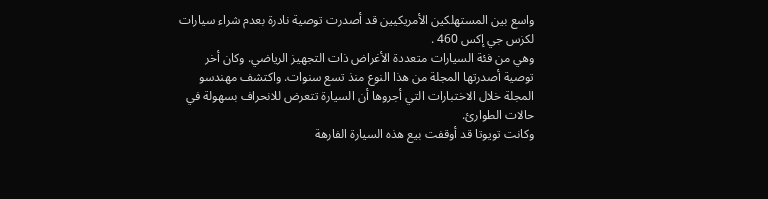واسع بين المستهلكين الأمريكيين قد أصدرت توصية نادرة بعدم شراء سيارات لكزس جي إكس 460 .
وهي من فئة السيارات متعددة الأغراض ذات التجهيز الرياضي. وكان أخر توصية أصدرتها المجلة من هذا النوع منذ تسع سنوات. واكتشف مهندسو المجلة خلال الاختبارات التي أجروها أن السيارة تتعرض للانحراف بسهولة في حالات الطوارئ.
وكانت تويوتا قد أوقفت بيع هذه السيارة الفارهة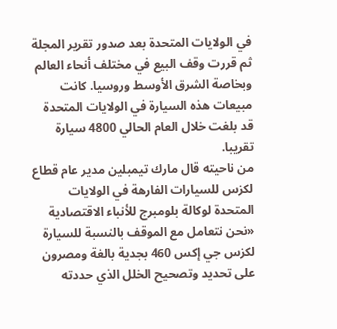في الولايات المتحدة بعد صدور تقرير المجلة ثم قررت وقف البيع في مختلف أنحاء العالم وبخاصة الشرق الأوسط وروسيا. كانت مبيعات هذه السيارة في الولايات المتحدة قد بلغت خلال العام الحالي 4800 سيارة تقريبا.
من ناحيته قال مارك تيمبلين مدير عام قطاع لكزس للسيارات الفارهة في الولايات المتحدة لوكالة بلومبرج للأنباء الاقتصادية «نحن نتعامل مع الموقف بالنسبة للسيارة لكزس جي إكس 460 بجدية بالغة ومصرون على تحديد وتصحيح الخلل الذي حددته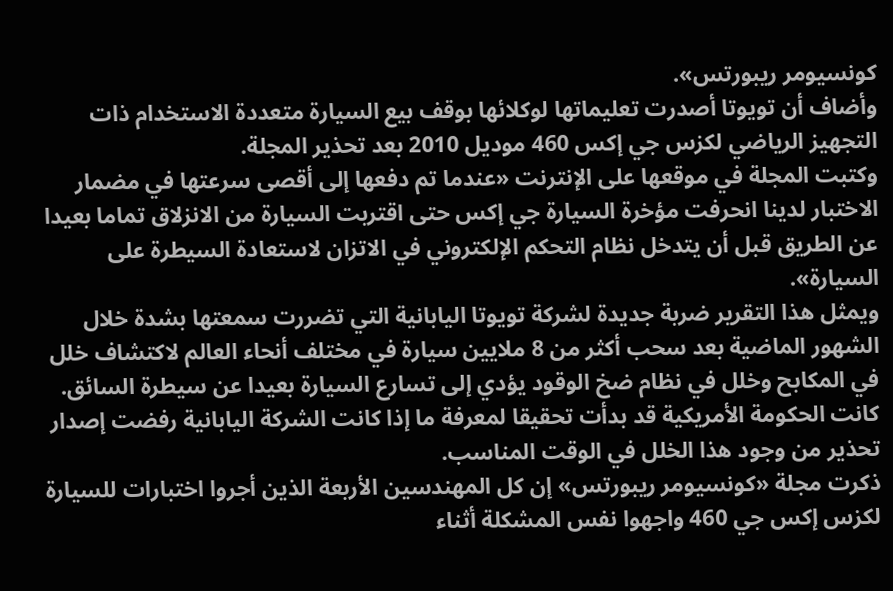كونسيومر ريبورتس».
وأضاف أن تويوتا أصدرت تعليماتها لوكلائها بوقف بيع السيارة متعددة الاستخدام ذات التجهيز الرياضي لكزس جي إكس 460 موديل 2010 بعد تحذير المجلة.
وكتبت المجلة في موقعها على الإنترنت «عندما تم دفعها إلى أقصى سرعتها في مضمار الاختبار لدينا انحرفت مؤخرة السيارة جي إكس حتى اقتربت السيارة من الانزلاق تماما بعيدا عن الطريق قبل أن يتدخل نظام التحكم الإلكتروني في الاتزان لاستعادة السيطرة على السيارة».
ويمثل هذا التقرير ضربة جديدة لشركة تويوتا اليابانية التي تضررت سمعتها بشدة خلال الشهور الماضية بعد سحب أكثر من 8 ملايين سيارة في مختلف أنحاء العالم لاكتشاف خلل في المكابح وخلل في نظام ضخ الوقود يؤدي إلى تسارع السيارة بعيدا عن سيطرة السائق. كانت الحكومة الأمريكية قد بدأت تحقيقا لمعرفة ما إذا كانت الشركة اليابانية رفضت إصدار تحذير من وجود هذا الخلل في الوقت المناسب.
ذكرت مجلة «كونسيومر ريبورتس» إن كل المهندسين الأربعة الذين أجروا اختبارات للسيارة لكزس إكس جي 460 واجهوا نفس المشكلة أثناء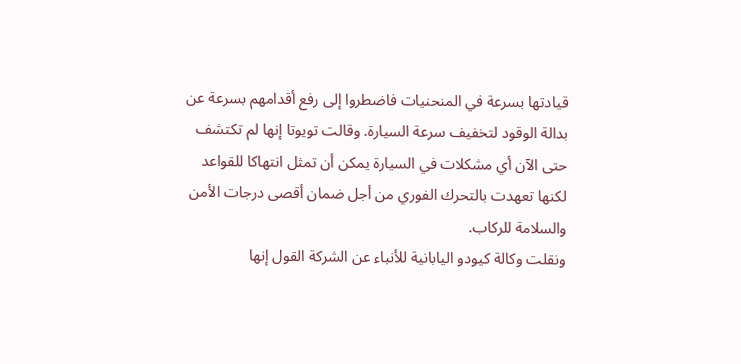قيادتها بسرعة في المنحنيات فاضطروا إلى رفع أقدامهم بسرعة عن بدالة الوقود لتخفيف سرعة السيارة. وقالت تويوتا إنها لم تكتشف حتى الآن أي مشكلات في السيارة يمكن أن تمثل انتهاكا للقواعد لكنها تعهدت بالتحرك الفوري من أجل ضمان أقصى درجات الأمن والسلامة للركاب.
ونقلت وكالة كيودو اليابانية للأنباء عن الشركة القول إنها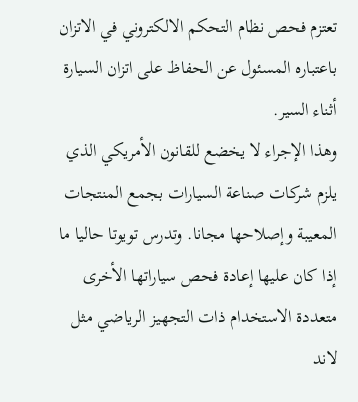تعتزم فحص نظام التحكم الالكتروني في الاتزان باعتباره المسئول عن الحفاظ على اتزان السيارة أثناء السير.
وهذا الإجراء لا يخضع للقانون الأمريكي الذي يلزم شركات صناعة السيارات بجمع المنتجات المعيبة وإصلاحها مجانا. وتدرس تويوتا حاليا ما إذا كان عليها إعادة فحص سياراتها الأخرى متعددة الاستخدام ذات التجهيز الرياضي مثل لاند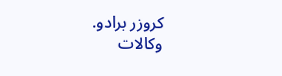كروزر برادو.
وكالات